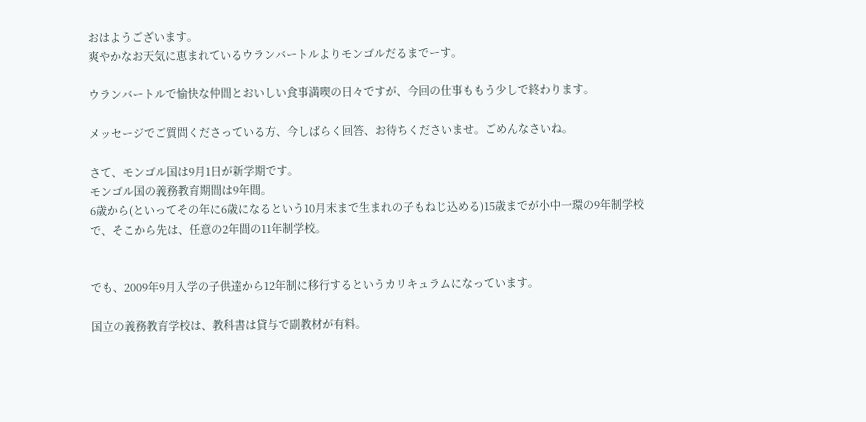おはようございます。
爽やかなお天気に恵まれているウランバートルよりモンゴルだるまでーす。

ウランバートルで愉快な仲間とおいしい食事満喫の日々ですが、今回の仕事ももう少しで終わります。

メッセージでご質問くださっている方、今しばらく回答、お待ちくださいませ。ごめんなさいね。

さて、モンゴル国は9月1日が新学期です。
モンゴル国の義務教育期間は9年間。
6歳から(といってその年に6歳になるという10月末まで生まれの子もねじ込める)15歳までが小中一環の9年制学校で、そこから先は、任意の2年間の11年制学校。


でも、2009年9月入学の子供達から12年制に移行するというカリキュラムになっています。

国立の義務教育学校は、教科書は貸与で副教材が有料。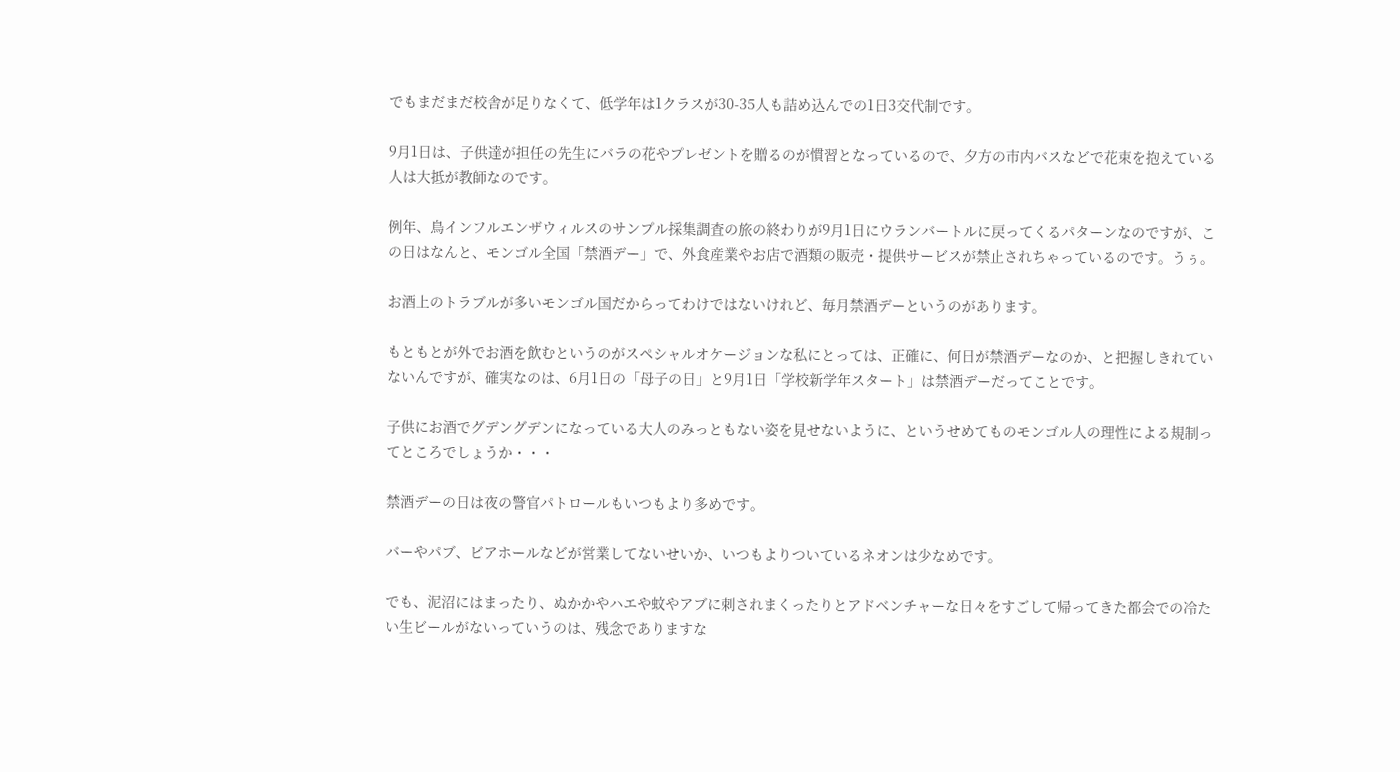でもまだまだ校舎が足りなくて、低学年は1クラスが30-35人も詰め込んでの1日3交代制です。

9月1日は、子供達が担任の先生にバラの花やプレゼントを贈るのが慣習となっているので、夕方の市内バスなどで花束を抱えている人は大抵が教師なのです。

例年、鳥インフルエンザウィルスのサンプル採集調査の旅の終わりが9月1日にウランバートルに戻ってくるパターンなのですが、この日はなんと、モンゴル全国「禁酒デー」で、外食産業やお店で酒類の販売・提供サービスが禁止されちゃっているのです。うぅ。

お酒上のトラブルが多いモンゴル国だからってわけではないけれど、毎月禁酒デーというのがあります。

もともとが外でお酒を飲むというのがスペシャルオケージョンな私にとっては、正確に、何日が禁酒デーなのか、と把握しきれていないんですが、確実なのは、6月1日の「母子の日」と9月1日「学校新学年スタート」は禁酒デーだってことです。

子供にお酒でグデングデンになっている大人のみっともない姿を見せないように、というせめてものモンゴル人の理性による規制ってところでしょうか・・・

禁酒デーの日は夜の警官パトロールもいつもより多めです。

バーやパブ、ビアホールなどが営業してないせいか、いつもよりついているネオンは少なめです。

でも、泥沼にはまったり、ぬかかやハエや蚊やアブに刺されまくったりとアドベンチャーな日々をすごして帰ってきた都会での冷たい生ビールがないっていうのは、残念でありますな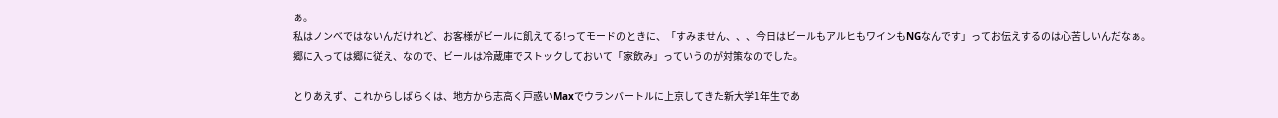ぁ。
私はノンべではないんだけれど、お客様がビールに飢えてる!ってモードのときに、「すみません、、、今日はビールもアルヒもワインもNGなんです」ってお伝えするのは心苦しいんだなぁ。
郷に入っては郷に従え、なので、ビールは冷蔵庫でストックしておいて「家飲み」っていうのが対策なのでした。

とりあえず、これからしばらくは、地方から志高く戸惑いMaxでウランバートルに上京してきた新大学1年生であ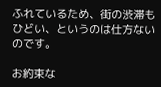ふれているため、街の渋滞もひどい、というのは仕方ないのです。

お約束な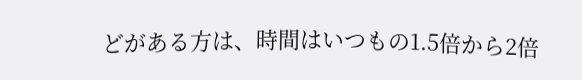どがある方は、時間はいつもの1.5倍から2倍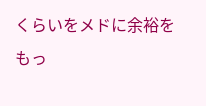くらいをメドに余裕をもっ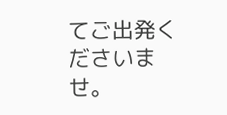てご出発くださいませ。